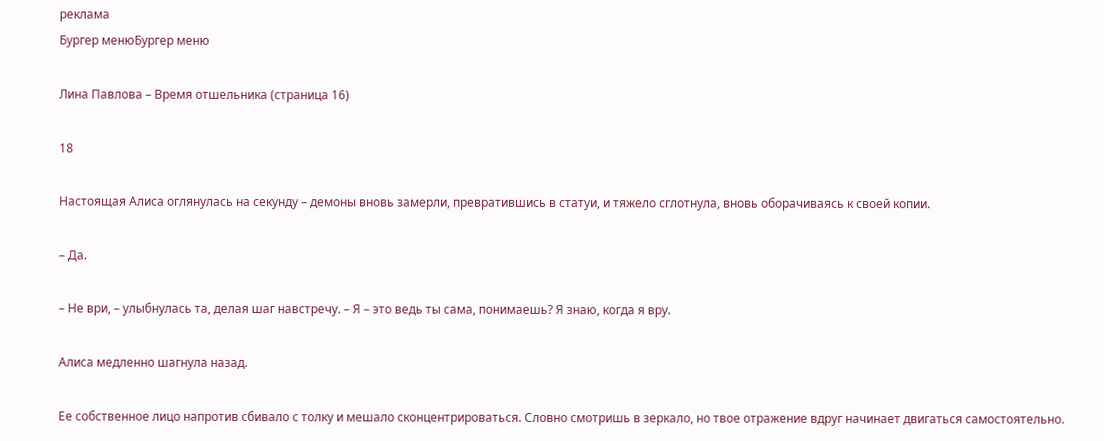реклама
Бургер менюБургер меню

Лина Павлова – Время отшельника (страница 16)

18

Настоящая Алиса оглянулась на секунду – демоны вновь замерли, превратившись в статуи, и тяжело сглотнула, вновь оборачиваясь к своей копии.

– Да.

– Не ври, – улыбнулась та, делая шаг навстречу. – Я – это ведь ты сама, понимаешь? Я знаю, когда я вру.

Алиса медленно шагнула назад.

Ее собственное лицо напротив сбивало с толку и мешало сконцентрироваться. Словно смотришь в зеркало, но твое отражение вдруг начинает двигаться самостоятельно.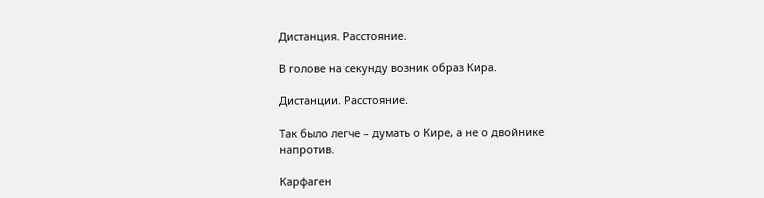Дистанция. Расстояние.

В голове на секунду возник образ Кира.

Дистанции. Расстояние.

Так было легче – думать о Кире, а не о двойнике напротив.

Карфаген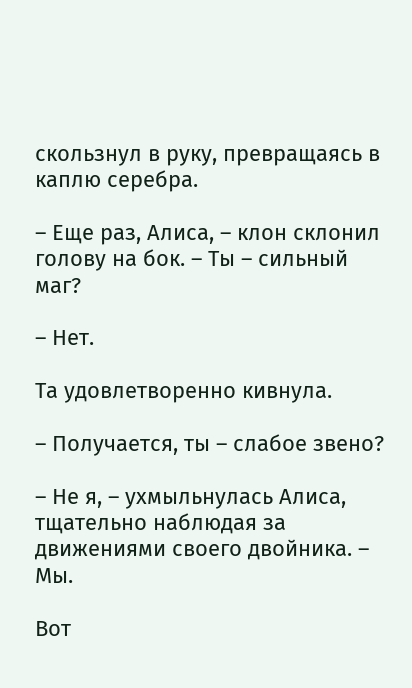скользнул в руку, превращаясь в каплю серебра.

– Еще раз, Алиса, – клон склонил голову на бок. – Ты – сильный маг?

– Нет.

Та удовлетворенно кивнула.

– Получается, ты – слабое звено?

– Не я, – ухмыльнулась Алиса, тщательно наблюдая за движениями своего двойника. – Мы.

Вот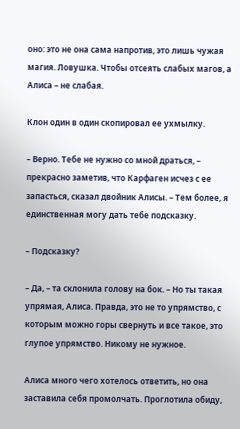оно: это не она сама напротив, это лишь чужая магия. Ловушка. Чтобы отсеять слабых магов, а Алиса – не слабая.

Клон один в один скопировал ее ухмылку.

– Верно. Тебе не нужно со мной драться, – прекрасно заметив, что Карфаген исчез с ее запасться, сказал двойник Алисы. – Тем более, я единственная могу дать тебе подсказку.

– Подсказку?

– Да, – та склонила голову на бок. – Но ты такая упрямая, Алиса. Правда, это не то упрямство, с которым можно горы свернуть и все такое, это глупое упрямство. Никому не нужное.

Алиса много чего хотелось ответить, но она заставила себя промолчать. Проглотила обиду,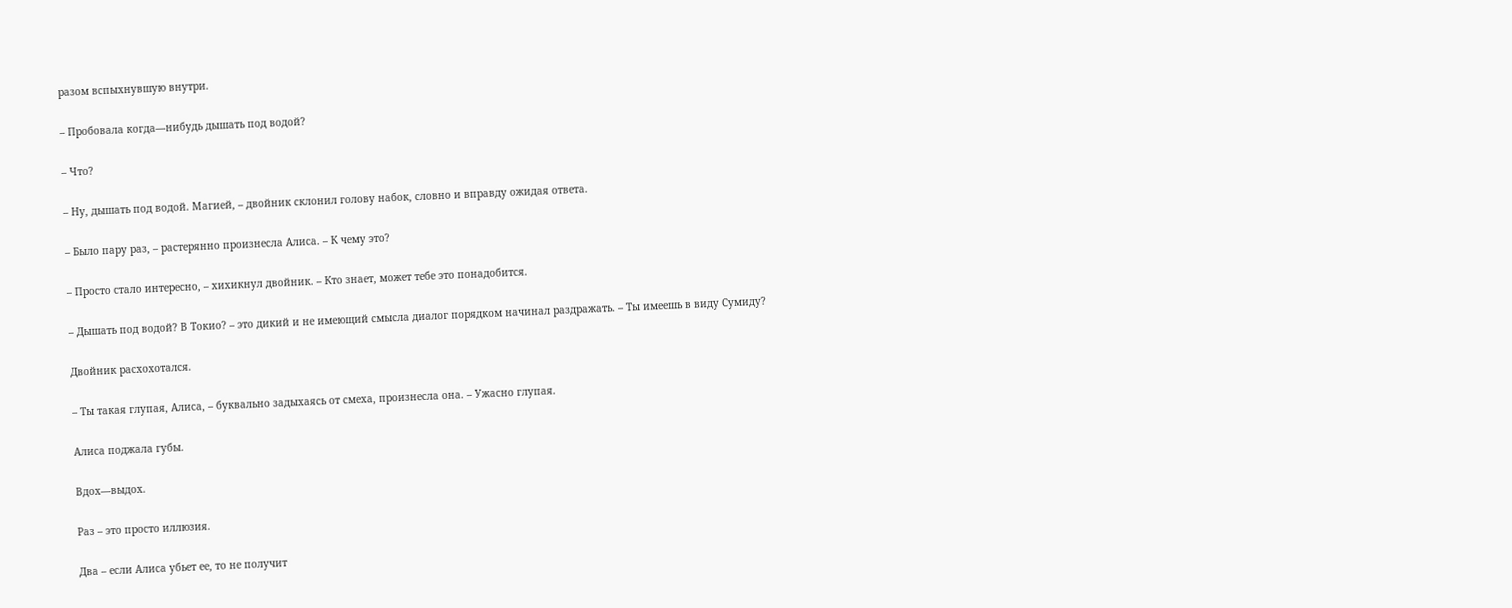разом вспыхнувшую внутри.

– Пробовала когда—нибудь дышать под водой?

– Что?

– Ну, дышать под водой. Магией, – двойник склонил голову набок, словно и вправду ожидая ответа.

– Было пару раз, – растерянно произнесла Алиса. – К чему это?

– Просто стало интересно, – хихикнул двойник. – Кто знает, может тебе это понадобится.

– Дышать под водой? В Токио? – это дикий и не имеющий смысла диалог порядком начинал раздражать. – Ты имеешь в виду Сумиду?

Двойник расхохотался.

– Ты такая глупая, Алиса, – буквально задыхаясь от смеха, произнесла она. – Ужасно глупая.

Алиса поджала губы.

Вдох—выдох.

Раз – это просто иллюзия.

Два – если Алиса убьет ее, то не получит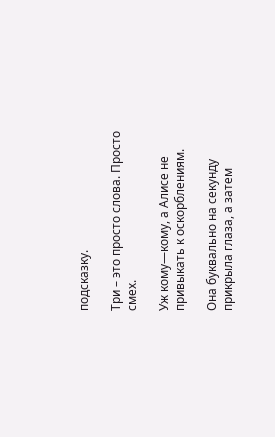подсказку.

Три – это просто слова. Просто смех.

Уж кому—кому, а Алисе не привыкать к оскорблениям.

Она буквально на секунду прикрыла глаза, а затем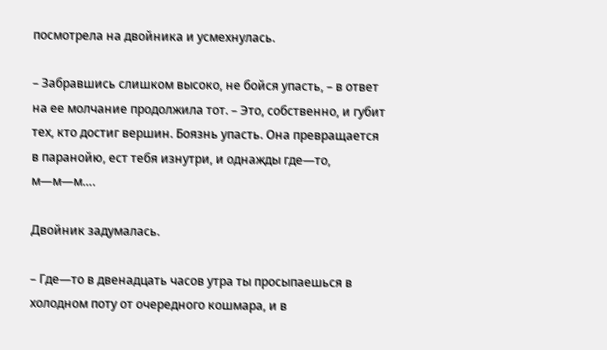посмотрела на двойника и усмехнулась.

– Забравшись слишком высоко, не бойся упасть, – в ответ на ее молчание продолжила тот. – Это, собственно, и губит тех, кто достиг вершин. Боязнь упасть. Она превращается в паранойю, ест тебя изнутри, и однажды где—то, м—м—м….

Двойник задумалась.

– Где—то в двенадцать часов утра ты просыпаешься в холодном поту от очередного кошмара, и в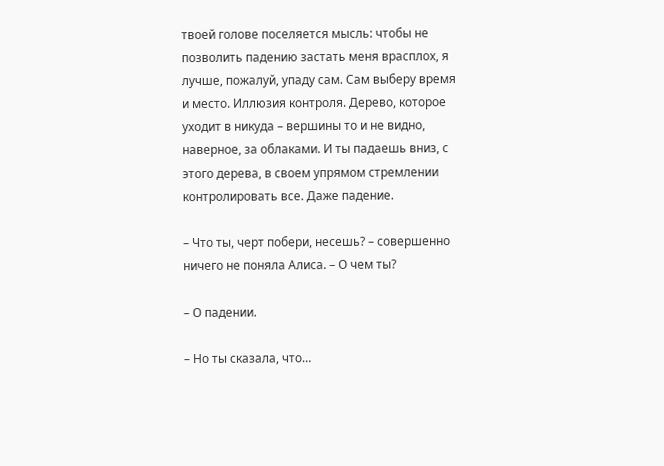твоей голове поселяется мысль: чтобы не позволить падению застать меня врасплох, я лучше, пожалуй, упаду сам. Сам выберу время и место. Иллюзия контроля. Дерево, которое уходит в никуда – вершины то и не видно, наверное, за облаками. И ты падаешь вниз, с этого дерева, в своем упрямом стремлении контролировать все. Даже падение.

– Что ты, черт побери, несешь? – совершенно ничего не поняла Алиса. – О чем ты?

– О падении.

– Но ты сказала, что…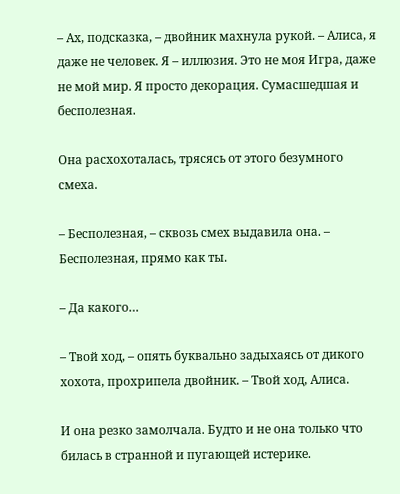– Ах, подсказка, – двойник махнула рукой. – Алиса, я даже не человек. Я – иллюзия. Это не моя Игра, даже не мой мир. Я просто декорация. Сумасшедшая и бесполезная.

Она расхохоталась, трясясь от этого безумного смеха.

– Бесполезная, – сквозь смех выдавила она. – Бесполезная, прямо как ты.

– Да какого…

– Твой ход, – опять буквально задыхаясь от дикого хохота, прохрипела двойник. – Твой ход, Алиса.

И она резко замолчала. Будто и не она только что билась в странной и пугающей истерике.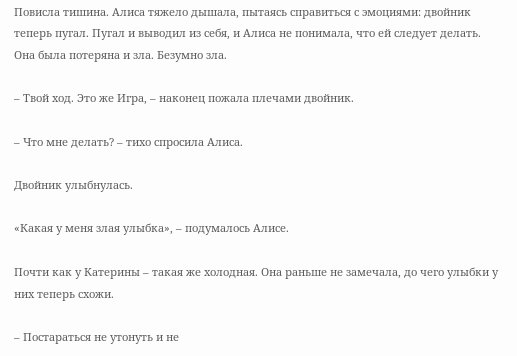Повисла тишина. Алиса тяжело дышала, пытаясь справиться с эмоциями: двойник теперь пугал. Пугал и выводил из себя, и Алиса не понимала, что ей следует делать. Она была потеряна и зла. Безумно зла.

– Твой ход. Это же Игра, – наконец пожала плечами двойник.

– Что мне делать? – тихо спросила Алиса.

Двойник улыбнулась.

«Какая у меня злая улыбка», – подумалось Алисе.

Почти как у Катерины – такая же холодная. Она раньше не замечала, до чего улыбки у них теперь схожи.

– Постараться не утонуть и не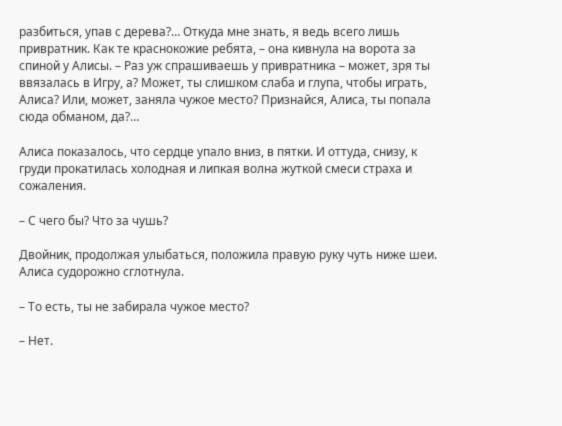разбиться, упав с дерева?… Откуда мне знать, я ведь всего лишь привратник. Как те краснокожие ребята, – она кивнула на ворота за спиной у Алисы. – Раз уж спрашиваешь у привратника – может, зря ты ввязалась в Игру, а? Может, ты слишком слаба и глупа, чтобы играть, Алиса? Или, может, заняла чужое место? Признайся, Алиса, ты попала сюда обманом, да?…

Алиса показалось, что сердце упало вниз, в пятки. И оттуда, снизу, к груди прокатилась холодная и липкая волна жуткой смеси страха и сожаления.

– С чего бы? Что за чушь?

Двойник, продолжая улыбаться, положила правую руку чуть ниже шеи. Алиса судорожно сглотнула.

– То есть, ты не забирала чужое место?

– Нет.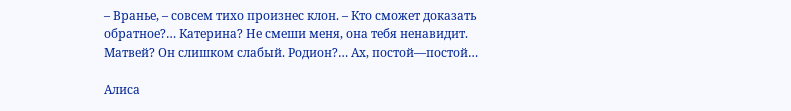– Вранье, – совсем тихо произнес клон. – Кто сможет доказать обратное?… Катерина? Не смеши меня, она тебя ненавидит. Матвей? Он слишком слабый. Родион?… Ах, постой—постой…

Алиса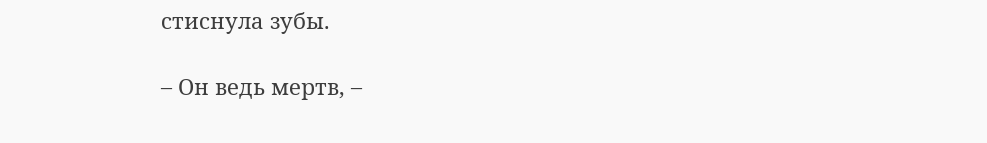стиснула зубы.

– Он ведь мертв, –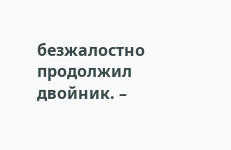безжалостно продолжил двойник. –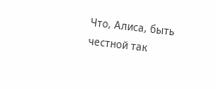Что, Алиса, быть честной так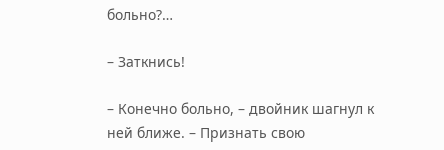больно?…

– Заткнись!

– Конечно больно, – двойник шагнул к ней ближе. – Признать свою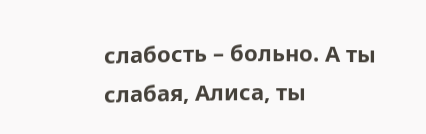слабость – больно. А ты слабая, Алиса, ты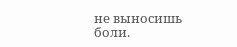не выносишь боли.